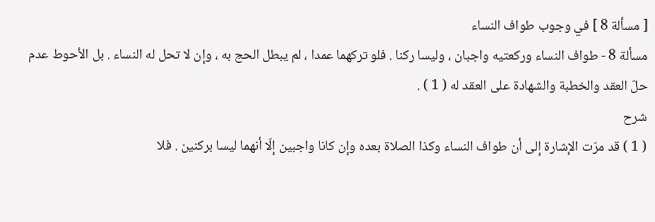[ مسألة 8 ] في وجوب طواف النساء
مسألة 8 - طواف النساء وركعتيه واجبان ، وليسا ركنا . فلو تركهما عمدا ، لم يبطل الحج به ، وإن لا تحل له النساء . بل الأحوط عدم حلّ العقد والخطبة والشهادة على العقد له ( 1 ) .
شرح
( 1 ) قد مرّت الإشارة إلى أن طواف النساء وكذا الصلاة بعده وإن كانا واجبين إلّا أنهما ليسا بركنين . فلا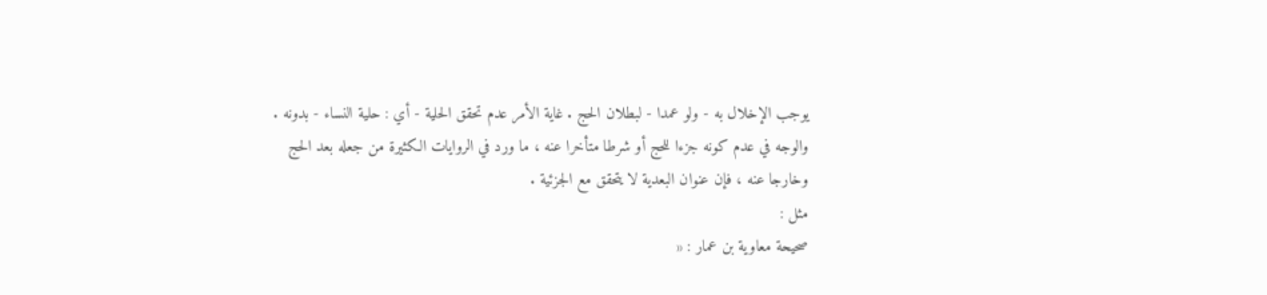يوجب الإخلال به - ولو عمدا - لبطلان الحج . غاية الأمر عدم تحقق الحلية - أي : حلية النساء - بدونه .
والوجه في عدم كونه جزءا للحج أو شرطا متأخرا عنه ، ما ورد في الروايات الكثيرة من جعله بعد الحج وخارجا عنه ، فإن عنوان البعدية لا يتحقق مع الجزئية .
مثل :
صحيحة معاوية بن عمار : «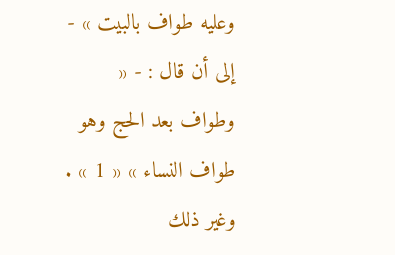وعليه طواف بالبيت » - إلى أن قال : - « وطواف بعد الحج وهو طواف النساء » « 1 » . وغير ذلك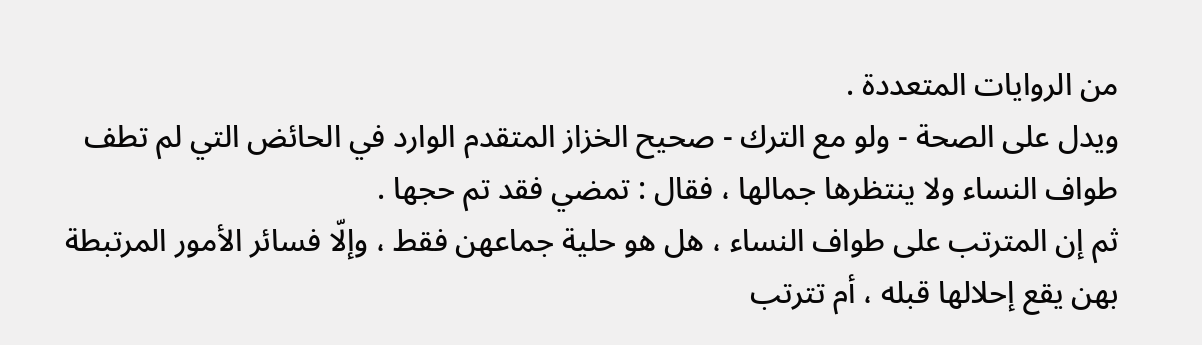من الروايات المتعددة .
ويدل على الصحة - ولو مع الترك - صحيح الخزاز المتقدم الوارد في الحائض التي لم تطف طواف النساء ولا ينتظرها جمالها ، فقال : تمضي فقد تم حجها .
ثم إن المترتب على طواف النساء ، هل هو حلية جماعهن فقط ، وإلّا فسائر الأمور المرتبطة بهن يقع إحلالها قبله ، أم تترتب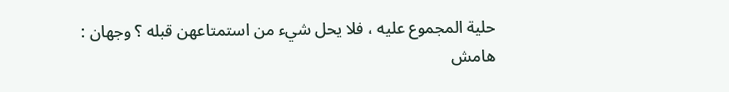حلية المجموع عليه ، فلا يحل شيء من استمتاعهن قبله ؟ وجهان :
هامش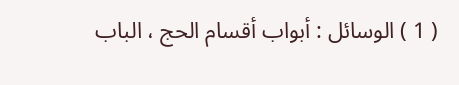( 1 ) الوسائل : أبواب أقسام الحج ، الباب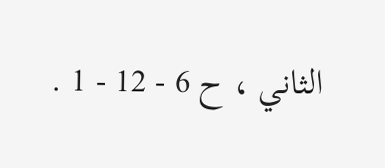الثاني ، ح 6 - 12 - 1 .